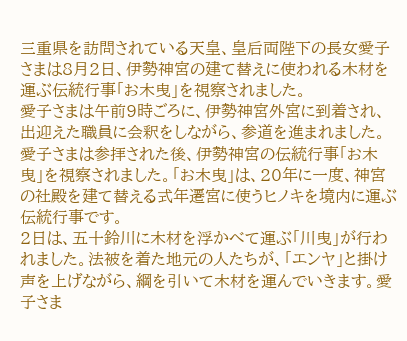三重県を訪問されている天皇、皇后両陛下の長女愛子さまは8月2日、伊勢神宮の建て替えに使われる木材を運ぶ伝統行事「お木曳」を視察されました。
愛子さまは午前9時ごろに、伊勢神宮外宮に到着され、出迎えた職員に会釈をしながら、参道を進まれました。愛子さまは参拝された後、伊勢神宮の伝統行事「お木曳」を視察されました。「お木曳」は、20年に一度、神宮の社殿を建て替える式年遷宮に使うヒノキを境内に運ぶ伝統行事です。
2日は、五十鈴川に木材を浮かべて運ぶ「川曳」が行われました。法被を着た地元の人たちが、「エンヤ」と掛け声を上げながら、綱を引いて木材を運んでいきます。愛子さま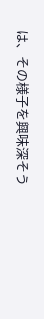は、その様子を興味深そう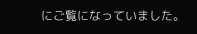にご覧になっていました。